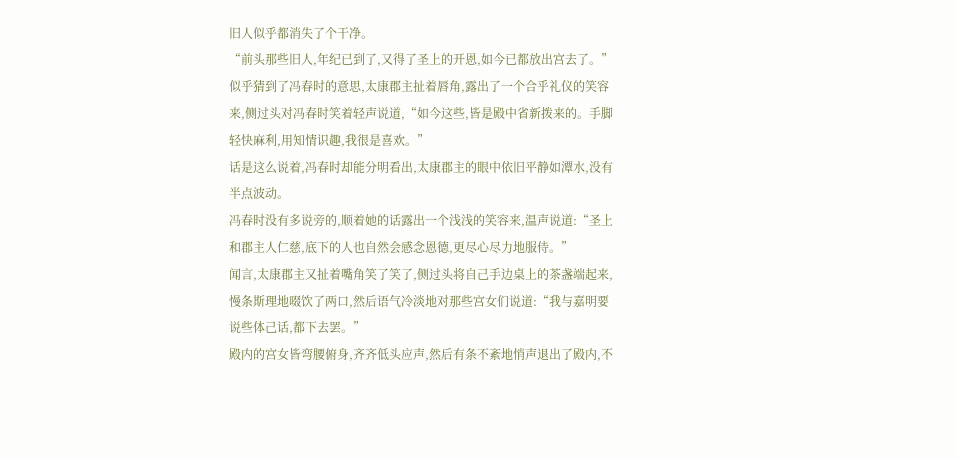旧人似乎都消失了个干净。
“前头那些旧人,年纪已到了,又得了圣上的开恩,如今已都放出宫去了。”似乎猜到了冯春时的意思,太康郡主扯着唇角,露出了一个合乎礼仪的笑容来,侧过头对冯春时笑着轻声说道,“如今这些,皆是殿中省新拨来的。手脚轻快麻利,用知情识趣,我很是喜欢。”
话是这么说着,冯春时却能分明看出,太康郡主的眼中依旧平静如潭水,没有半点波动。
冯春时没有多说旁的,顺着她的话露出一个浅浅的笑容来,温声说道:“圣上和郡主人仁慈,底下的人也自然会感念恩德,更尽心尽力地服侍。”
闻言,太康郡主又扯着嘴角笑了笑了,侧过头将自己手边桌上的茶盏端起来,慢条斯理地啜饮了两口,然后语气冷淡地对那些宫女们说道:“我与嘉明要说些体己话,都下去罢。”
殿内的宫女皆弯腰俯身,齐齐低头应声,然后有条不紊地悄声退出了殿内,不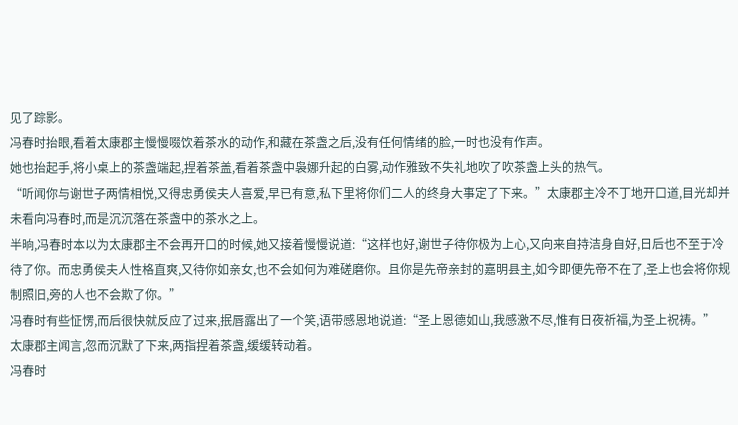见了踪影。
冯春时抬眼,看着太康郡主慢慢啜饮着茶水的动作,和藏在茶盏之后,没有任何情绪的脸,一时也没有作声。
她也抬起手,将小桌上的茶盏端起,捏着茶盖,看着茶盏中袅娜升起的白雾,动作雅致不失礼地吹了吹茶盏上头的热气。
“听闻你与谢世子两情相悦,又得忠勇侯夫人喜爱,早已有意,私下里将你们二人的终身大事定了下来。”太康郡主冷不丁地开口道,目光却并未看向冯春时,而是沉沉落在茶盏中的茶水之上。
半晌,冯春时本以为太康郡主不会再开口的时候,她又接着慢慢说道:“这样也好,谢世子待你极为上心,又向来自持洁身自好,日后也不至于冷待了你。而忠勇侯夫人性格直爽,又待你如亲女,也不会如何为难磋磨你。且你是先帝亲封的嘉明县主,如今即便先帝不在了,圣上也会将你规制照旧,旁的人也不会欺了你。”
冯春时有些怔愣,而后很快就反应了过来,抿唇露出了一个笑,语带感恩地说道:“圣上恩德如山,我感激不尽,惟有日夜祈福,为圣上祝祷。”
太康郡主闻言,忽而沉默了下来,两指捏着茶盏,缓缓转动着。
冯春时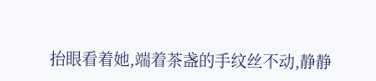抬眼看着她,端着茶盏的手纹丝不动,静静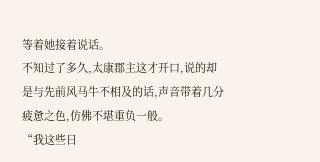等着她接着说话。
不知过了多久,太康郡主这才开口,说的却是与先前风马牛不相及的话,声音带着几分疲惫之色,仿佛不堪重负一般。
“我这些日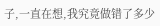子,一直在想,我究竟做错了多少